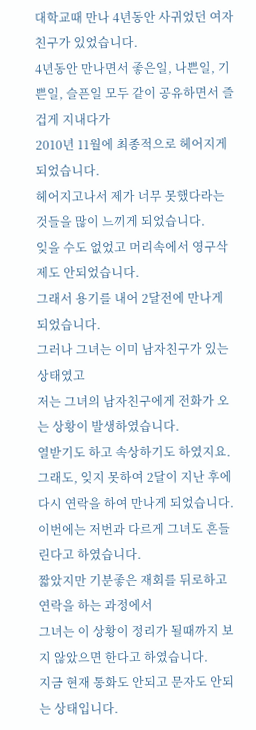대학교때 만나 4년동안 사귀었던 여자친구가 있었습니다.
4년동안 만나면서 좋은일, 나쁜일, 기쁜일, 슬픈일 모두 같이 공유하면서 즐겁게 지내다가
2010년 11월에 최종적으로 헤어지게 되었습니다.
헤어지고나서 제가 너무 못했다라는 것들을 많이 느끼게 되었습니다.
잊을 수도 없었고 머리속에서 영구삭제도 안되었습니다.
그래서 용기를 내어 2달전에 만나게 되었습니다.
그러나 그녀는 이미 남자친구가 있는 상태였고
저는 그녀의 남자친구에게 전화가 오는 상황이 발생하였습니다.
열받기도 하고 속상하기도 하였지요.
그래도, 잊지 못하여 2달이 지난 후에 다시 연락을 하여 만나게 되었습니다.
이번에는 저번과 다르게 그녀도 흔들린다고 하였습니다.
짧았지만 기분좋은 재회를 뒤로하고 연락을 하는 과정에서
그녀는 이 상황이 정리가 될때까지 보지 않았으면 한다고 하였습니다.
지금 현재 통화도 안되고 문자도 안되는 상태입니다.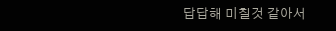답답해 미칠것 같아서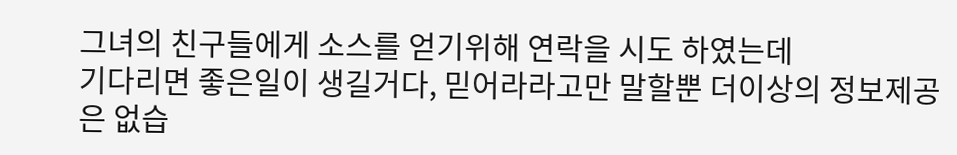그녀의 친구들에게 소스를 얻기위해 연락을 시도 하였는데
기다리면 좋은일이 생길거다, 믿어라라고만 말할뿐 더이상의 정보제공은 없습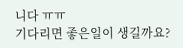니다 ㅠㅠ
기다리면 좋은일이 생길까요?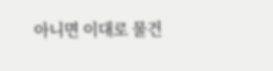아니면 이대로 물건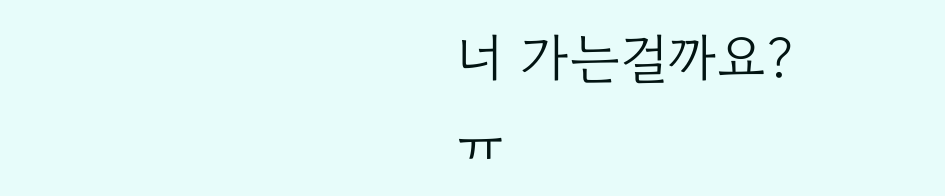너 가는걸까요?
ㅠ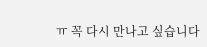ㅠ 꼭 다시 만나고 싶습니다